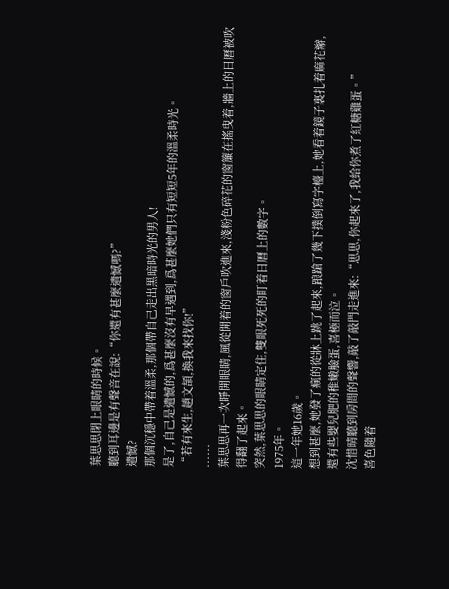葉思思閉上眼睛的時候。
聽到耳邊是有聲音在說:“你還有甚麼遺憾嗎?”
遺憾?
那個沉穩中帶着溫柔,那個帶自己走出黑暗時光的男人!
是了,自己是遺憾的,爲甚麼沒有早遇到,爲甚麼她們只有短短5年的溫柔時光。
“若有來生,趙文頡,換我來找你!”
......
葉思思再一次睜開眼睛,風從開着的窗戶吹進來,淺粉色碎花的窗簾在搖曳着,牆上的日曆被吹得翻了起來。
突然,葉思思的眼睛定住,雙眼死死的盯着日曆上的數字。
1975年。
這一年她16歲。
想到甚麼,她發了瘋的從牀上跳了起來,踉蹌了幾下撲倒寫字檯上,她看着鏡子裏扎着麻花辮,還有些嬰兒肥的稚嫩臉蛋,喜極而泣。
沈惜晴聽到房間的聲響,敲了敲門走進來:“思思,你起來了,我給你煮了紅糖雞蛋。”
喜色隨着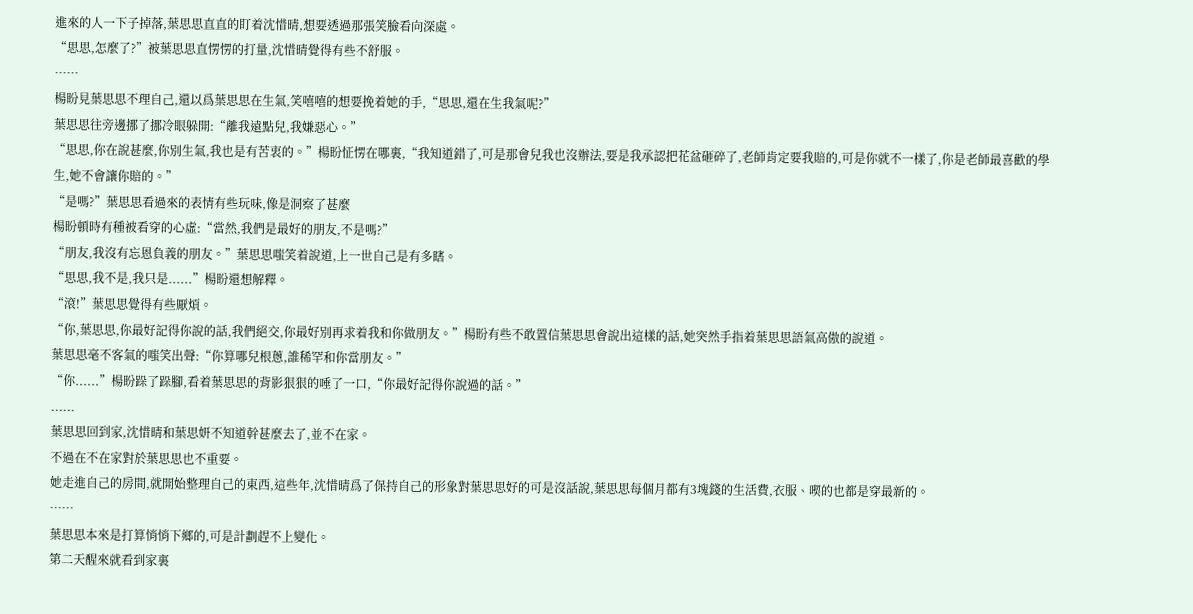進來的人一下子掉落,葉思思直直的盯着沈惜晴,想要透過那張笑臉看向深處。
“思思,怎麼了?”被葉思思直愣愣的打量,沈惜晴覺得有些不舒服。
……
楊盼見葉思思不理自己,還以爲葉思思在生氣,笑嘻嘻的想要挽着她的手,“思思,還在生我氣呢?”
葉思思往旁邊挪了挪冷眼躲開:“離我遠點兒,我嫌惡心。”
“思思,你在說甚麼,你別生氣,我也是有苦衷的。”楊盼怔愣在哪裏,“我知道錯了,可是那會兒我也沒辦法,要是我承認把花盆砸碎了,老師肯定要我賠的,可是你就不一樣了,你是老師最喜歡的學生,她不會讓你賠的。”
“是嗎?”葉思思看過來的表情有些玩味,像是洞察了甚麼
楊盼頓時有種被看穿的心虛:“當然,我們是最好的朋友,不是嗎?”
“朋友,我沒有忘恩負義的朋友。”葉思思嗤笑着說道,上一世自己是有多瞎。
“思思,我不是,我只是......”楊盼還想解釋。
“滾!”葉思思覺得有些厭煩。
“你,葉思思,你最好記得你說的話,我們絕交,你最好別再求着我和你做朋友。”楊盼有些不敢置信葉思思會說出這樣的話,她突然手指着葉思思語氣高傲的說道。
葉思思毫不客氣的嗤笑出聲:“你算哪兒根蔥,誰稀罕和你當朋友。”
“你......”楊盼跺了跺腳,看着葉思思的背影狠狠的唾了一口,“你最好記得你說過的話。”
......
葉思思回到家,沈惜晴和葉思妍不知道幹甚麼去了,並不在家。
不過在不在家對於葉思思也不重要。
她走進自己的房間,就開始整理自己的東西,這些年,沈惜晴爲了保持自己的形象對葉思思好的可是沒話說,葉思思每個月都有3塊錢的生活費,衣服、喫的也都是穿最新的。
……
葉思思本來是打算悄悄下鄉的,可是計劃趕不上變化。
第二天醒來就看到家裏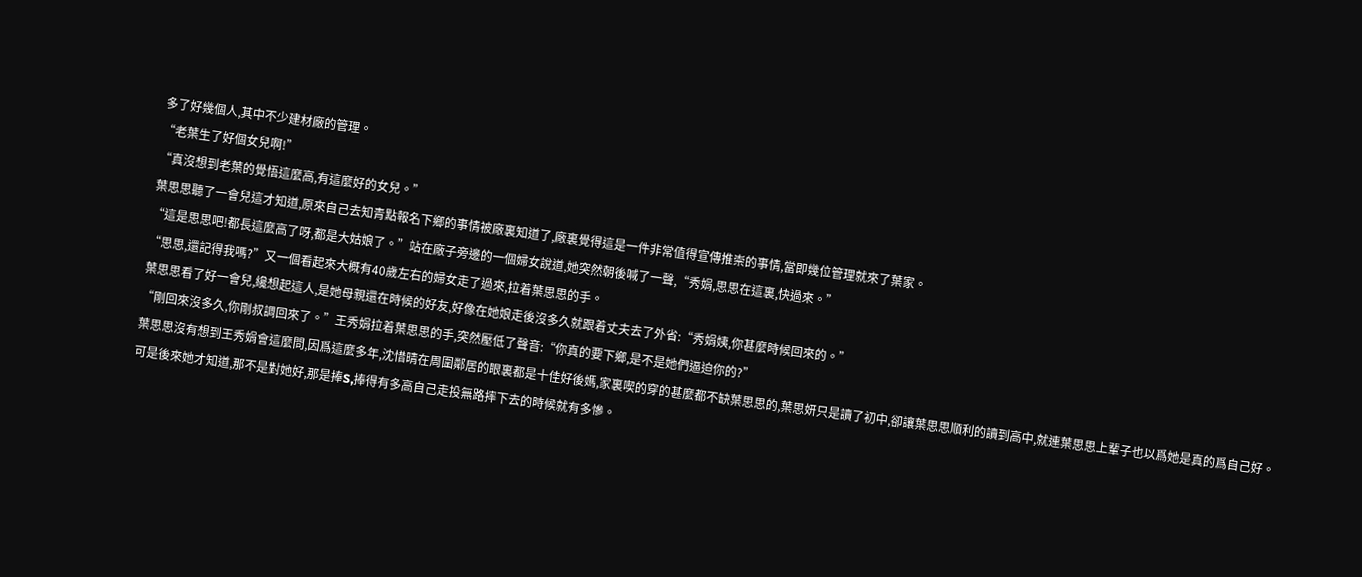多了好幾個人,其中不少建材廠的管理。
“老葉生了好個女兒啊!”
“真沒想到老葉的覺悟這麼高,有這麼好的女兒。”
葉思思聽了一會兒這才知道,原來自己去知青點報名下鄉的事情被廠裏知道了,廠裏覺得這是一件非常值得宣傳推崇的事情,當即幾位管理就來了葉家。
“這是思思吧!都長這麼高了呀,都是大姑娘了。”站在廠子旁邊的一個婦女說道,她突然朝後喊了一聲,“秀娟,思思在這裏,快過來。”
“思思,還記得我嗎?”又一個看起來大概有40歲左右的婦女走了過來,拉着葉思思的手。
葉思思看了好一會兒,纔想起這人,是她母親還在時候的好友,好像在她娘走後沒多久就跟着丈夫去了外省:“秀娟姨,你甚麼時候回來的。”
“剛回來沒多久,你剛叔調回來了。”王秀娟拉着葉思思的手,突然壓低了聲音:“你真的要下鄉,是不是她們逼迫你的?”
葉思思沒有想到王秀娟會這麼問,因爲這麼多年,沈惜晴在周圍鄰居的眼裏都是十佳好後媽,家裏喫的穿的甚麼都不缺葉思思的,葉思妍只是讀了初中,卻讓葉思思順利的讀到高中,就連葉思思上輩子也以爲她是真的爲自己好。
可是後來她才知道,那不是對她好,那是捧S,捧得有多高自己走投無路摔下去的時候就有多慘。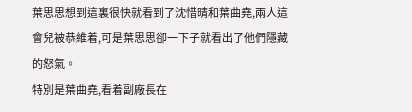葉思思想到這裏很快就看到了沈惜晴和葉曲堯,兩人這會兒被恭維着,可是葉思思卻一下子就看出了他們隱藏的怒氣。
特別是葉曲堯,看着副廠長在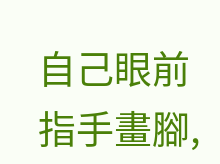自己眼前指手畫腳,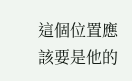這個位置應該要是他的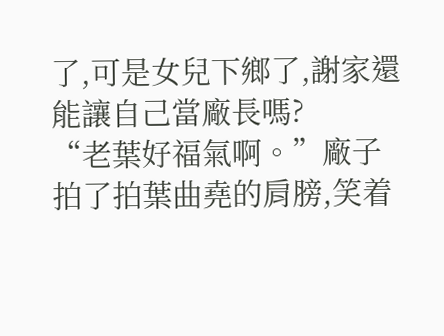了,可是女兒下鄉了,謝家還能讓自己當廠長嗎?
“老葉好福氣啊。”廠子拍了拍葉曲堯的肩膀,笑着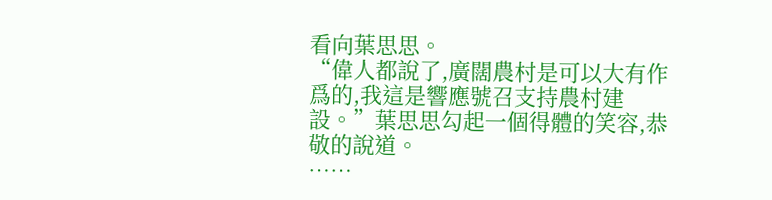看向葉思思。
“偉人都說了,廣闊農村是可以大有作爲的,我這是響應號召支持農村建設。”葉思思勾起一個得體的笑容,恭敬的說道。
……